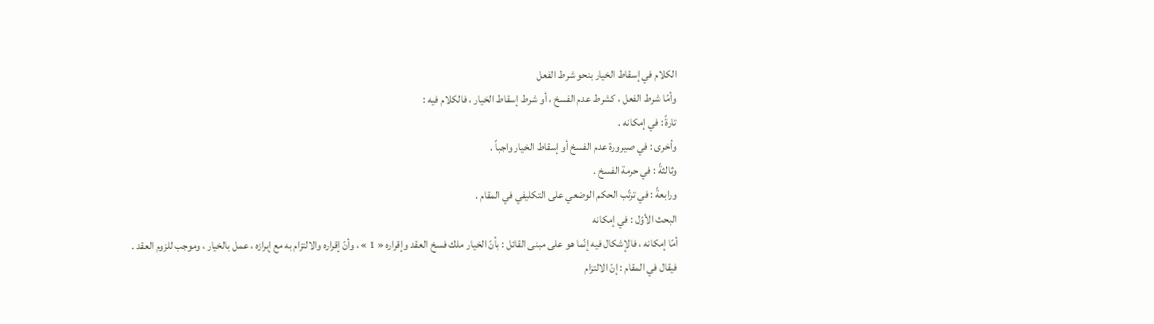الكلام في إسقاط الخيار بنحو شرط الفعل
وأمّا شرط الفعل ، كشرط عدم الفسخ ، أو شرط إسقاط الخيار ، فالكلام فيه :
تارةً : في إمكانه .
وأخرى : في صيرورة عدم الفسخ أو إسقاط الخيار واجباً .
وثالثةً : في حرمة الفسخ .
ورابعةً : في ترتّب الحكم الوضعي على التكليفي في المقام .
البحث الأوّل : في إمكانه
أمّا إمكانه ، فالإشكال فيه إنّما هو على مبنى القائل : بأنّ الخيار ملك فسخ العقد وإقراره « 1 » ، وأنّ إقراره والالتزام به مع إبرازه ، عمل بالخيار ، وموجب للزوم العقد .
فيقال في المقام : إنّ الالتزام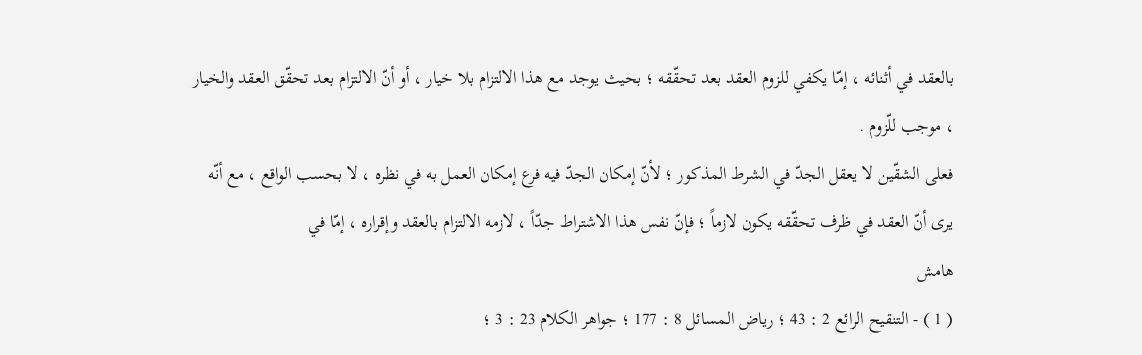بالعقد في أثنائه ، إمّا يكفي للزوم العقد بعد تحقّقه ؛ بحيث يوجد مع هذا الالتزام بلا خيار ، أو أنّ الالتزام بعد تحقّق العقد والخيار ، موجب للّزوم .
فعلى الشقّين لا يعقل الجدّ في الشرط المذكور ؛ لأنّ إمكان الجدّ فيه فرع إمكان العمل به في نظره ، لا بحسب الواقع ، مع أنّه يرى أنّ العقد في ظرف تحقّقه يكون لازماً ؛ فإنّ نفس هذا الاشتراط جدّاً ، لازمه الالتزام بالعقد وإقراره ، إمّا في
هامش
( 1 ) - التنقيح الرائع 2 : 43 ؛ رياض المسائل 8 : 177 ؛ جواهر الكلام 23 : 3 ؛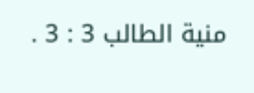منية الطالب 3 : 3 .